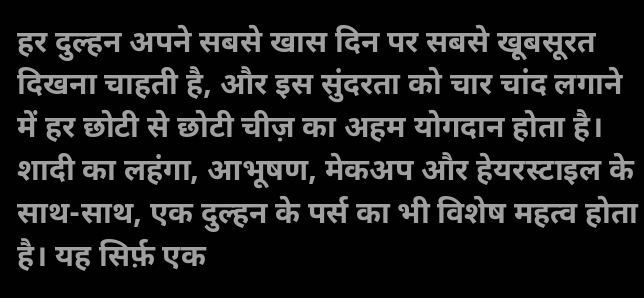हर दुल्हन अपने सबसे खास दिन पर सबसे खूबसूरत दिखना चाहती है, और इस सुंदरता को चार चांद लगाने में हर छोटी से छोटी चीज़ का अहम योगदान होता है। शादी का लहंगा, आभूषण, मेकअप और हेयरस्टाइल के साथ-साथ, एक दुल्हन के पर्स का भी विशेष महत्व होता है। यह सिर्फ़ एक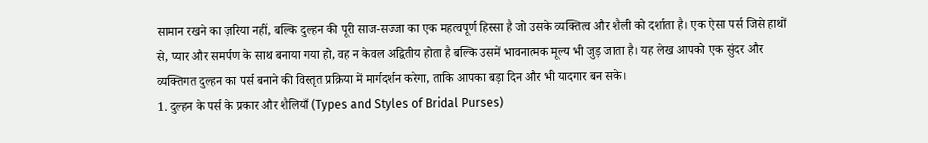सामान रखने का ज़रिया नहीं, बल्कि दुल्हन की पूरी साज-सज्जा का एक महत्वपूर्ण हिस्सा है जो उसके व्यक्तित्व और शैली को दर्शाता है। एक ऐसा पर्स जिसे हाथों से, प्यार और समर्पण के साथ बनाया गया हो, वह न केवल अद्वितीय होता है बल्कि उसमें भावनात्मक मूल्य भी जुड़ जाता है। यह लेख आपको एक सुंदर और व्यक्तिगत दुल्हन का पर्स बनाने की विस्तृत प्रक्रिया में मार्गदर्शन करेगा, ताकि आपका बड़ा दिन और भी यादगार बन सके।
1. दुल्हन के पर्स के प्रकार और शैलियाँ (Types and Styles of Bridal Purses)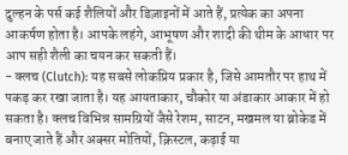दुल्हन के पर्स कई शैलियों और डिज़ाइनों में आते हैं, प्रत्येक का अपना आकर्षण होता है। आपके लहंगे, आभूषण और शादी की थीम के आधार पर आप सही शैली का चयन कर सकती हैं।
- क्लच (Clutch): यह सबसे लोकप्रिय प्रकार है, जिसे आमतौर पर हाथ में पकड़ कर रखा जाता है। यह आयताकार, चौकोर या अंडाकार आकार में हो सकता है। क्लच विभिन्न सामग्रियों जैसे रेशम, साटन, मखमल या ब्रोकेड में बनाए जाते हैं और अक्सर मोतियों, क्रिस्टल, कढ़ाई या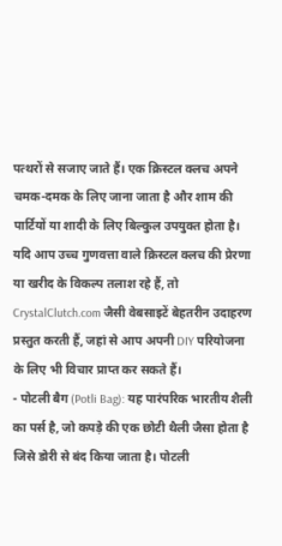पत्थरों से सजाए जाते हैं। एक क्रिस्टल क्लच अपने चमक-दमक के लिए जाना जाता है और शाम की पार्टियों या शादी के लिए बिल्कुल उपयुक्त होता है। यदि आप उच्च गुणवत्ता वाले क्रिस्टल क्लच की प्रेरणा या खरीद के विकल्प तलाश रहे हैं, तो CrystalClutch.com जैसी वेबसाइटें बेहतरीन उदाहरण प्रस्तुत करती हैं, जहां से आप अपनी DIY परियोजना के लिए भी विचार प्राप्त कर सकते हैं।
- पोटली बैग (Potli Bag): यह पारंपरिक भारतीय शैली का पर्स है, जो कपड़े की एक छोटी थैली जैसा होता है जिसे डोरी से बंद किया जाता है। पोटली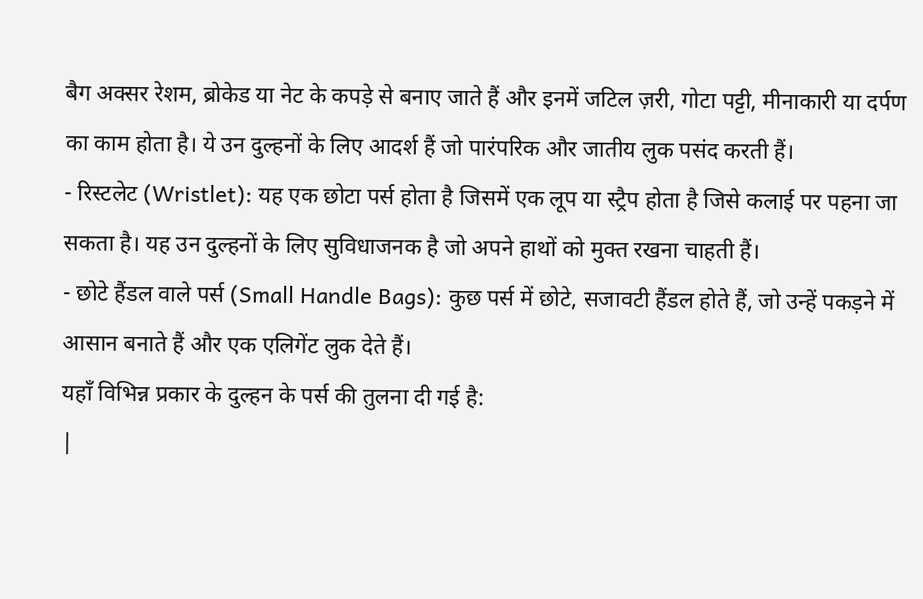बैग अक्सर रेशम, ब्रोकेड या नेट के कपड़े से बनाए जाते हैं और इनमें जटिल ज़री, गोटा पट्टी, मीनाकारी या दर्पण का काम होता है। ये उन दुल्हनों के लिए आदर्श हैं जो पारंपरिक और जातीय लुक पसंद करती हैं।
- रिस्टलेट (Wristlet): यह एक छोटा पर्स होता है जिसमें एक लूप या स्ट्रैप होता है जिसे कलाई पर पहना जा सकता है। यह उन दुल्हनों के लिए सुविधाजनक है जो अपने हाथों को मुक्त रखना चाहती हैं।
- छोटे हैंडल वाले पर्स (Small Handle Bags): कुछ पर्स में छोटे, सजावटी हैंडल होते हैं, जो उन्हें पकड़ने में आसान बनाते हैं और एक एलिगेंट लुक देते हैं।
यहाँ विभिन्न प्रकार के दुल्हन के पर्स की तुलना दी गई है:
|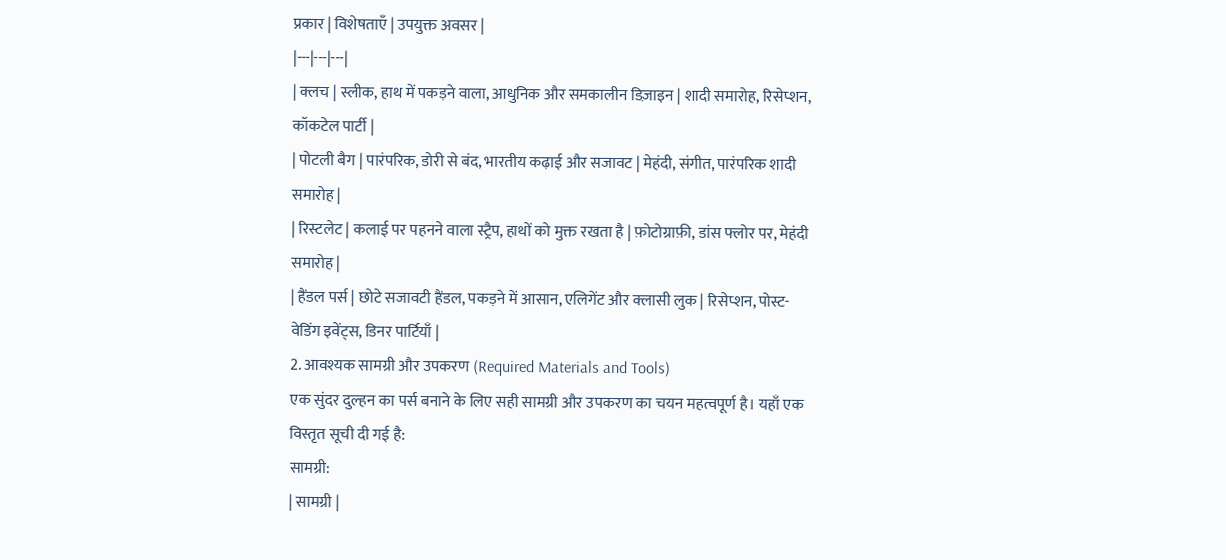प्रकार | विशेषताएँ | उपयुक्त अवसर |
|---|---|---|
| क्लच | स्लीक, हाथ में पकड़ने वाला, आधुनिक और समकालीन डिज़ाइन | शादी समारोह, रिसेप्शन, कॉकटेल पार्टी |
| पोटली बैग | पारंपरिक, डोरी से बंद, भारतीय कढ़ाई और सजावट | मेहंदी, संगीत, पारंपरिक शादी समारोह |
| रिस्टलेट | कलाई पर पहनने वाला स्ट्रैप, हाथों को मुक्त रखता है | फ़ोटोग्राफ़ी, डांस फ्लोर पर, मेहंदी समारोह |
| हैंडल पर्स | छोटे सजावटी हैंडल, पकड़ने में आसान, एलिगेंट और क्लासी लुक | रिसेप्शन, पोस्ट-वेडिंग इवेंट्स, डिनर पार्टियाँ |
2. आवश्यक सामग्री और उपकरण (Required Materials and Tools)
एक सुंदर दुल्हन का पर्स बनाने के लिए सही सामग्री और उपकरण का चयन महत्वपूर्ण है। यहाँ एक विस्तृत सूची दी गई है:
सामग्री:
| सामग्री |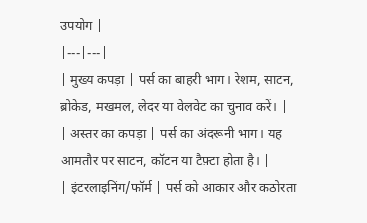उपयोग |
|---|---|
| मुख्य कपड़ा | पर्स का बाहरी भाग। रेशम, साटन, ब्रोकेड, मखमल, लेदर या वेलवेट का चुनाव करें। |
| अस्तर का कपड़ा | पर्स का अंदरूनी भाग। यह आमतौर पर साटन, कॉटन या टैफ़्टा होता है। |
| इंटरलाइनिंग/फॉर्म | पर्स को आकार और कठोरता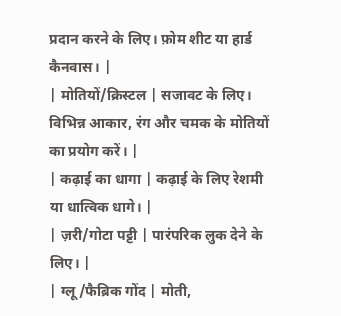प्रदान करने के लिए। फ़ोम शीट या हार्ड कैनवास। |
| मोतियों/क्रिस्टल | सजावट के लिए। विभिन्न आकार, रंग और चमक के मोतियों का प्रयोग करें। |
| कढ़ाई का धागा | कढ़ाई के लिए रेशमी या धात्विक धागे। |
| ज़री/गोटा पट्टी | पारंपरिक लुक देने के लिए। |
| ग्लू/फैब्रिक गोंद | मोती,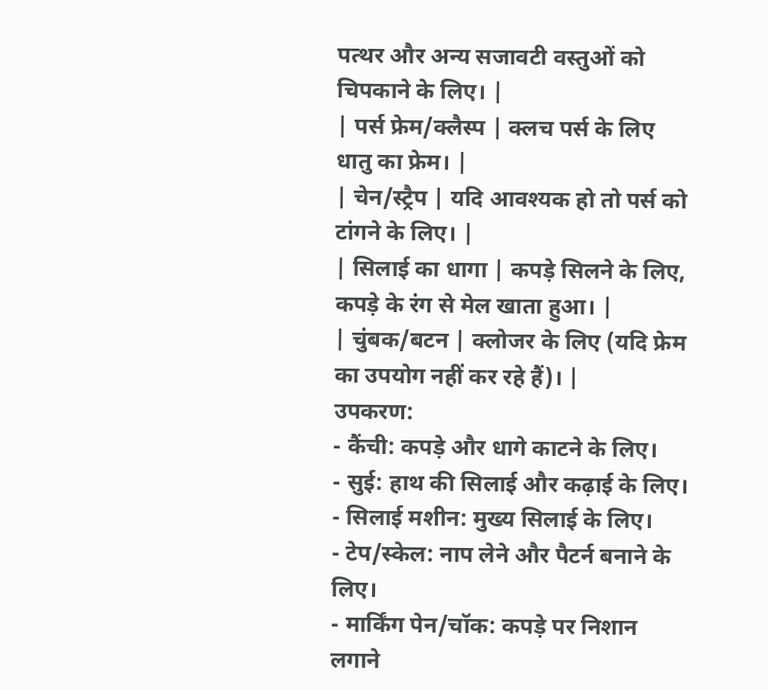पत्थर और अन्य सजावटी वस्तुओं को चिपकाने के लिए। |
| पर्स फ्रेम/क्लैस्प | क्लच पर्स के लिए धातु का फ्रेम। |
| चेन/स्ट्रैप | यदि आवश्यक हो तो पर्स को टांगने के लिए। |
| सिलाई का धागा | कपड़े सिलने के लिए, कपड़े के रंग से मेल खाता हुआ। |
| चुंबक/बटन | क्लोजर के लिए (यदि फ्रेम का उपयोग नहीं कर रहे हैं)। |
उपकरण:
- कैंची: कपड़े और धागे काटने के लिए।
- सुई: हाथ की सिलाई और कढ़ाई के लिए।
- सिलाई मशीन: मुख्य सिलाई के लिए।
- टेप/स्केल: नाप लेने और पैटर्न बनाने के लिए।
- मार्किंग पेन/चॉक: कपड़े पर निशान लगाने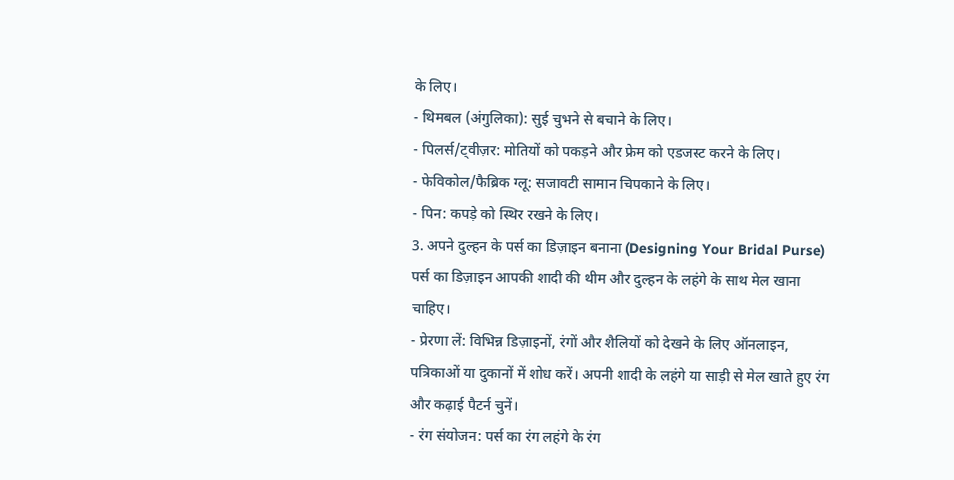के लिए।
- थिमबल (अंगुलिका): सुई चुभने से बचाने के लिए।
- पिलर्स/ट्वीज़र: मोतियों को पकड़ने और फ्रेम को एडजस्ट करने के लिए।
- फेविकोल/फैब्रिक ग्लू: सजावटी सामान चिपकाने के लिए।
- पिन: कपड़े को स्थिर रखने के लिए।
3. अपने दुल्हन के पर्स का डिज़ाइन बनाना (Designing Your Bridal Purse)
पर्स का डिज़ाइन आपकी शादी की थीम और दुल्हन के लहंगे के साथ मेल खाना चाहिए।
- प्रेरणा लें: विभिन्न डिज़ाइनों, रंगों और शैलियों को देखने के लिए ऑनलाइन, पत्रिकाओं या दुकानों में शोध करें। अपनी शादी के लहंगे या साड़ी से मेल खाते हुए रंग और कढ़ाई पैटर्न चुनें।
- रंग संयोजन: पर्स का रंग लहंगे के रंग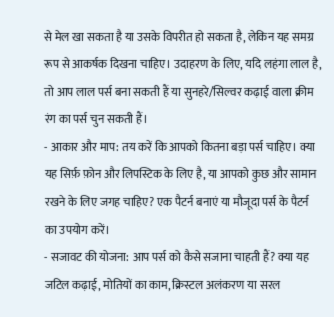से मेल खा सकता है या उसके विपरीत हो सकता है, लेकिन यह समग्र रूप से आकर्षक दिखना चाहिए। उदाहरण के लिए, यदि लहंगा लाल है, तो आप लाल पर्स बना सकती हैं या सुनहरे/सिल्वर कढ़ाई वाला क्रीम रंग का पर्स चुन सकती हैं।
- आकार और माप: तय करें कि आपको कितना बड़ा पर्स चाहिए। क्या यह सिर्फ़ फ़ोन और लिपस्टिक के लिए है, या आपको कुछ और सामान रखने के लिए जगह चाहिए? एक पैटर्न बनाएं या मौजूदा पर्स के पैटर्न का उपयोग करें।
- सजावट की योजना: आप पर्स को कैसे सजाना चाहती हैं? क्या यह जटिल कढ़ाई, मोतियों का काम, क्रिस्टल अलंकरण या सरल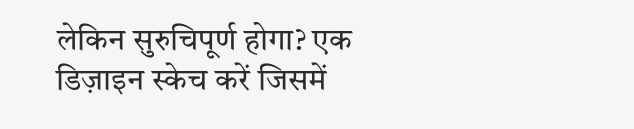लेकिन सुरुचिपूर्ण होगा? एक डिज़ाइन स्केच करें जिसमें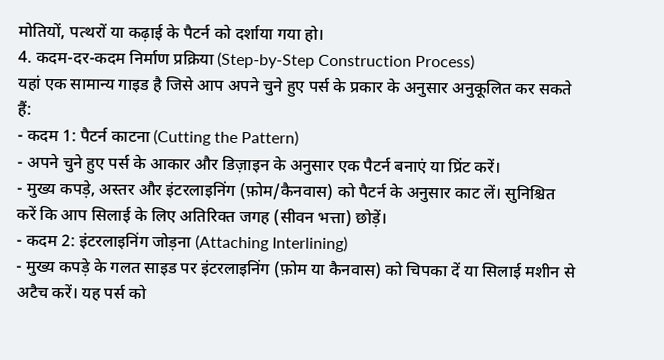मोतियों, पत्थरों या कढ़ाई के पैटर्न को दर्शाया गया हो।
4. कदम-दर-कदम निर्माण प्रक्रिया (Step-by-Step Construction Process)
यहां एक सामान्य गाइड है जिसे आप अपने चुने हुए पर्स के प्रकार के अनुसार अनुकूलित कर सकते हैं:
- कदम 1: पैटर्न काटना (Cutting the Pattern)
- अपने चुने हुए पर्स के आकार और डिज़ाइन के अनुसार एक पैटर्न बनाएं या प्रिंट करें।
- मुख्य कपड़े, अस्तर और इंटरलाइनिंग (फ़ोम/कैनवास) को पैटर्न के अनुसार काट लें। सुनिश्चित करें कि आप सिलाई के लिए अतिरिक्त जगह (सीवन भत्ता) छोड़ें।
- कदम 2: इंटरलाइनिंग जोड़ना (Attaching Interlining)
- मुख्य कपड़े के गलत साइड पर इंटरलाइनिंग (फ़ोम या कैनवास) को चिपका दें या सिलाई मशीन से अटैच करें। यह पर्स को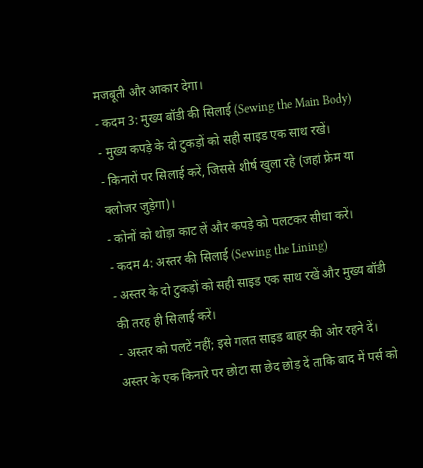मजबूती और आकार देगा।
- कदम 3: मुख्य बॉडी की सिलाई (Sewing the Main Body)
- मुख्य कपड़े के दो टुकड़ों को सही साइड एक साथ रखें।
- किनारों पर सिलाई करें, जिससे शीर्ष खुला रहे (जहां फ्रेम या क्लोजर जुड़ेगा)।
- कोनों को थोड़ा काट लें और कपड़े को पलटकर सीधा करें।
- कदम 4: अस्तर की सिलाई (Sewing the Lining)
- अस्तर के दो टुकड़ों को सही साइड एक साथ रखें और मुख्य बॉडी की तरह ही सिलाई करें।
- अस्तर को पलटें नहीं; इसे गलत साइड बाहर की ओर रहने दें। अस्तर के एक किनारे पर छोटा सा छेद छोड़ दें ताकि बाद में पर्स को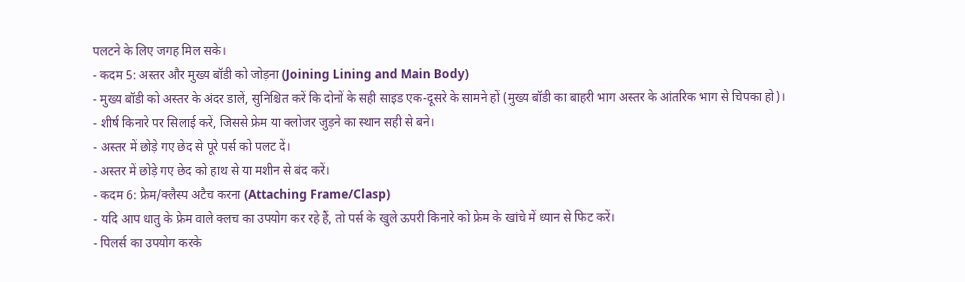पलटने के लिए जगह मिल सके।
- कदम 5: अस्तर और मुख्य बॉडी को जोड़ना (Joining Lining and Main Body)
- मुख्य बॉडी को अस्तर के अंदर डालें, सुनिश्चित करें कि दोनों के सही साइड एक-दूसरे के सामने हों (मुख्य बॉडी का बाहरी भाग अस्तर के आंतरिक भाग से चिपका हो)।
- शीर्ष किनारे पर सिलाई करें, जिससे फ्रेम या क्लोजर जुड़ने का स्थान सही से बने।
- अस्तर में छोड़े गए छेद से पूरे पर्स को पलट दें।
- अस्तर में छोड़े गए छेद को हाथ से या मशीन से बंद करें।
- कदम 6: फ्रेम/क्लैस्प अटैच करना (Attaching Frame/Clasp)
- यदि आप धातु के फ्रेम वाले क्लच का उपयोग कर रहे हैं, तो पर्स के खुले ऊपरी किनारे को फ्रेम के खांचे में ध्यान से फिट करें।
- पिलर्स का उपयोग करके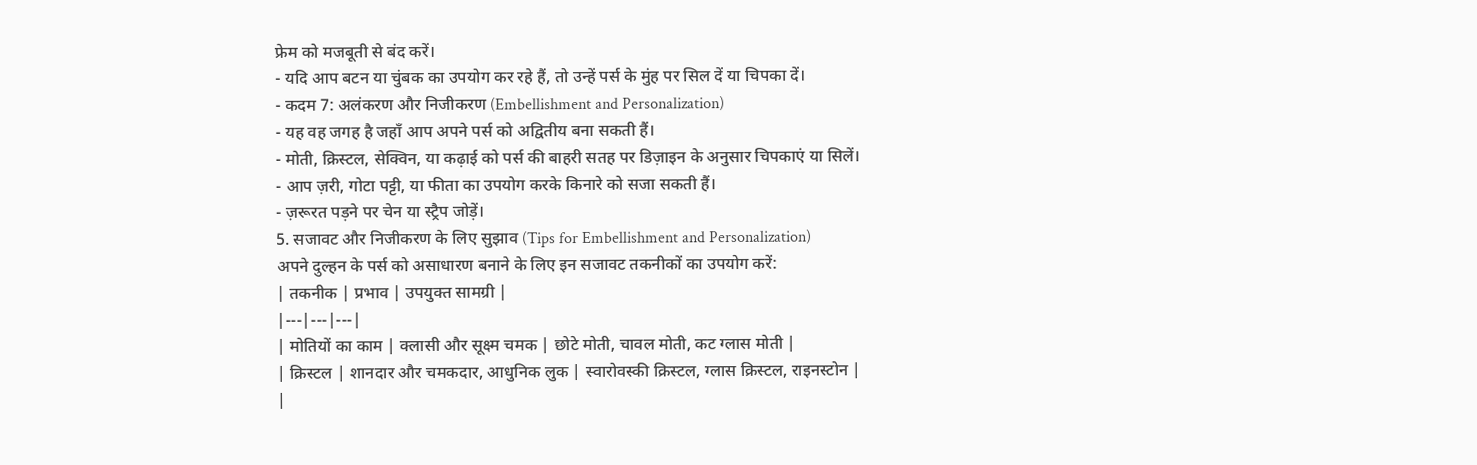फ्रेम को मजबूती से बंद करें।
- यदि आप बटन या चुंबक का उपयोग कर रहे हैं, तो उन्हें पर्स के मुंह पर सिल दें या चिपका दें।
- कदम 7: अलंकरण और निजीकरण (Embellishment and Personalization)
- यह वह जगह है जहाँ आप अपने पर्स को अद्वितीय बना सकती हैं।
- मोती, क्रिस्टल, सेक्विन, या कढ़ाई को पर्स की बाहरी सतह पर डिज़ाइन के अनुसार चिपकाएं या सिलें।
- आप ज़री, गोटा पट्टी, या फीता का उपयोग करके किनारे को सजा सकती हैं।
- ज़रूरत पड़ने पर चेन या स्ट्रैप जोड़ें।
5. सजावट और निजीकरण के लिए सुझाव (Tips for Embellishment and Personalization)
अपने दुल्हन के पर्स को असाधारण बनाने के लिए इन सजावट तकनीकों का उपयोग करें:
| तकनीक | प्रभाव | उपयुक्त सामग्री |
|---|---|---|
| मोतियों का काम | क्लासी और सूक्ष्म चमक | छोटे मोती, चावल मोती, कट ग्लास मोती |
| क्रिस्टल | शानदार और चमकदार, आधुनिक लुक | स्वारोवस्की क्रिस्टल, ग्लास क्रिस्टल, राइनस्टोन |
|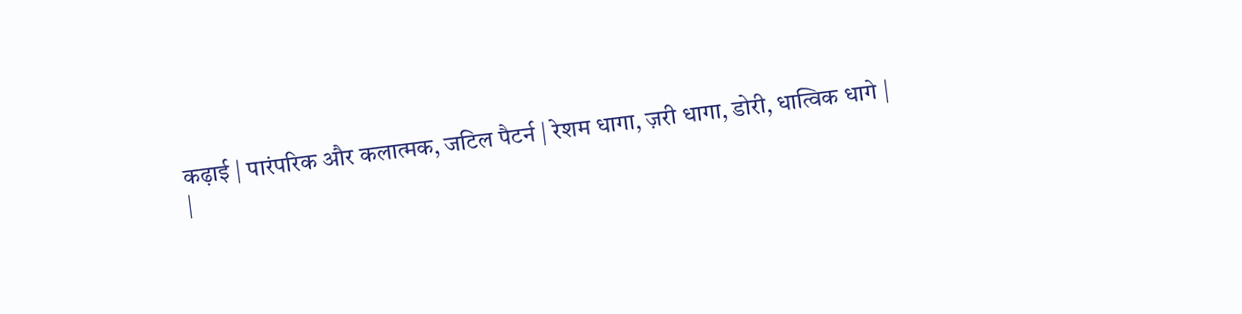कढ़ाई | पारंपरिक और कलात्मक, जटिल पैटर्न | रेशम धागा, ज़री धागा, डोरी, धात्विक धागे |
|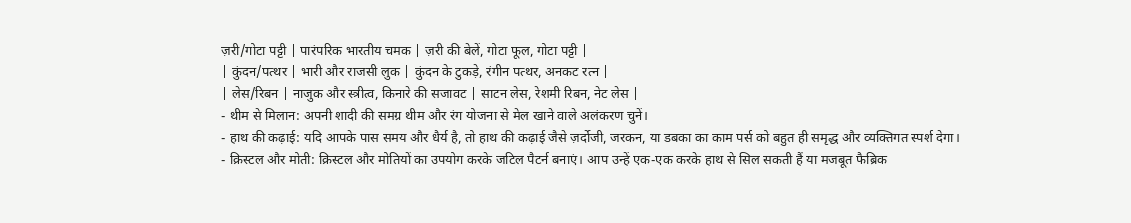ज़री/गोटा पट्टी | पारंपरिक भारतीय चमक | ज़री की बेलें, गोटा फूल, गोटा पट्टी |
| कुंदन/पत्थर | भारी और राजसी लुक | कुंदन के टुकड़े, रंगीन पत्थर, अनकट रत्न |
| लेस/रिबन | नाजुक और स्त्रीत्व, किनारे की सजावट | साटन लेस, रेशमी रिबन, नेट लेस |
- थीम से मिलान: अपनी शादी की समग्र थीम और रंग योजना से मेल खाने वाले अलंकरण चुनें।
- हाथ की कढ़ाई: यदि आपके पास समय और धैर्य है, तो हाथ की कढ़ाई जैसे ज़र्दोजी, जरकन, या डबका का काम पर्स को बहुत ही समृद्ध और व्यक्तिगत स्पर्श देगा।
- क्रिस्टल और मोती: क्रिस्टल और मोतियों का उपयोग करके जटिल पैटर्न बनाएं। आप उन्हें एक-एक करके हाथ से सिल सकती हैं या मजबूत फैब्रिक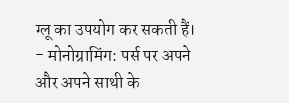ग्लू का उपयोग कर सकती हैं।
- मोनोग्रामिंग: पर्स पर अपने और अपने साथी के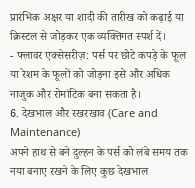प्रारंभिक अक्षर या शादी की तारीख को कढ़ाई या क्रिस्टल से जोड़कर एक व्यक्तिगत स्पर्श दें।
- फ्लावर एक्सेसरीज़: पर्स पर छोटे कपड़े के फूल या रेशम के फूलों को जोड़ना इसे और अधिक नाजुक और रोमांटिक बना सकता है।
6. देखभाल और रखरखाव (Care and Maintenance)
अपने हाथ से बने दुल्हन के पर्स को लंबे समय तक नया बनाए रखने के लिए कुछ देखभाल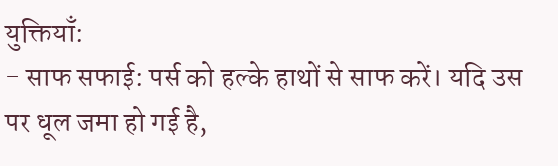युक्तियाँ:
- साफ सफाई: पर्स को हल्के हाथों से साफ करें। यदि उस पर धूल जमा हो गई है,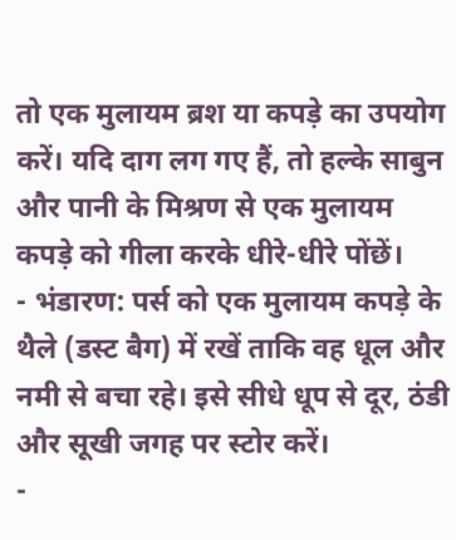तो एक मुलायम ब्रश या कपड़े का उपयोग करें। यदि दाग लग गए हैं, तो हल्के साबुन और पानी के मिश्रण से एक मुलायम कपड़े को गीला करके धीरे-धीरे पोंछें।
- भंडारण: पर्स को एक मुलायम कपड़े के थैले (डस्ट बैग) में रखें ताकि वह धूल और नमी से बचा रहे। इसे सीधे धूप से दूर, ठंडी और सूखी जगह पर स्टोर करें।
-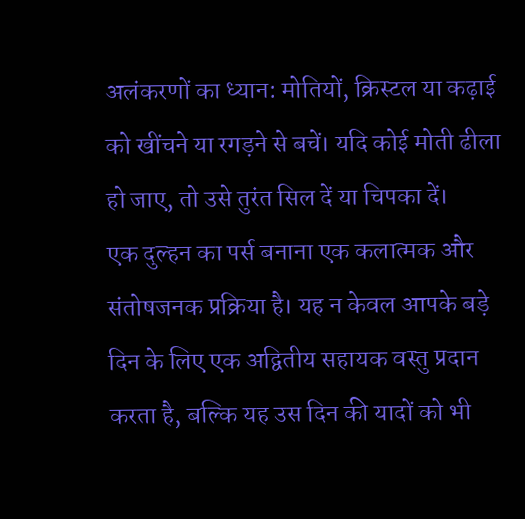अलंकरणों का ध्यान: मोतियों, क्रिस्टल या कढ़ाई को खींचने या रगड़ने से बचें। यदि कोई मोती ढीला हो जाए, तो उसे तुरंत सिल दें या चिपका दें।
एक दुल्हन का पर्स बनाना एक कलात्मक और संतोषजनक प्रक्रिया है। यह न केवल आपके बड़े दिन के लिए एक अद्वितीय सहायक वस्तु प्रदान करता है, बल्कि यह उस दिन की यादों को भी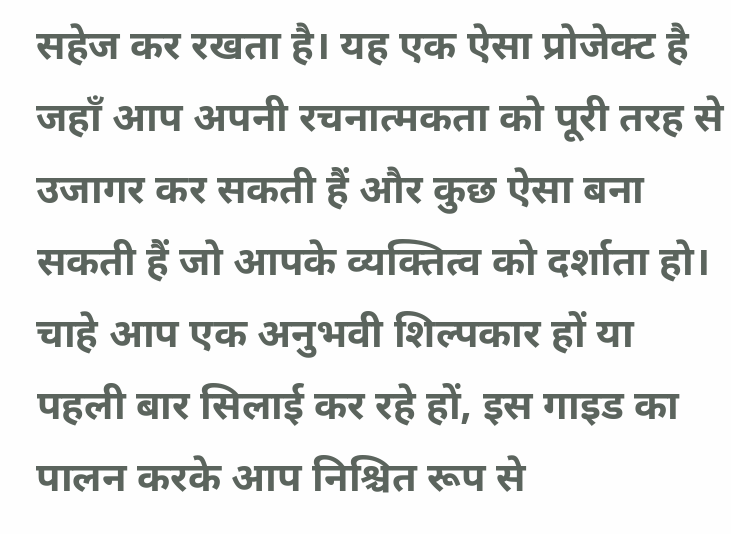सहेज कर रखता है। यह एक ऐसा प्रोजेक्ट है जहाँ आप अपनी रचनात्मकता को पूरी तरह से उजागर कर सकती हैं और कुछ ऐसा बना सकती हैं जो आपके व्यक्तित्व को दर्शाता हो। चाहे आप एक अनुभवी शिल्पकार हों या पहली बार सिलाई कर रहे हों, इस गाइड का पालन करके आप निश्चित रूप से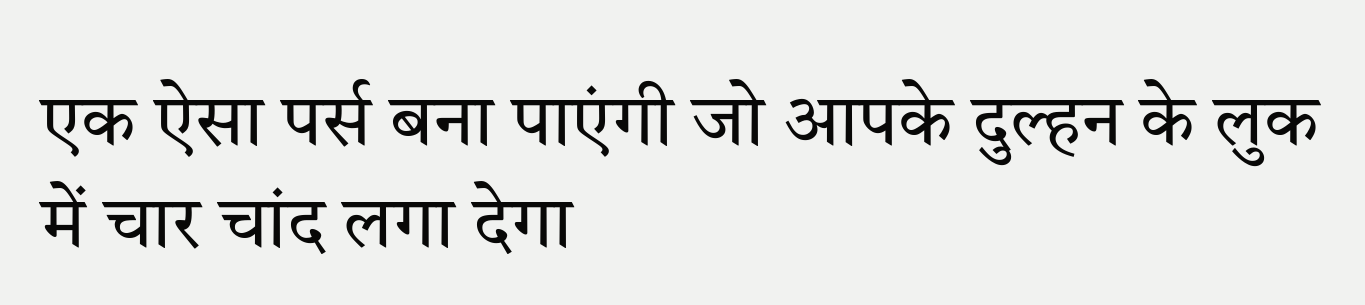एक ऐसा पर्स बना पाएंगी जो आपके दुल्हन के लुक में चार चांद लगा देगा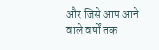और जिसे आप आने वाले वर्षों तक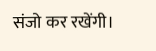संजो कर रखेंगी।